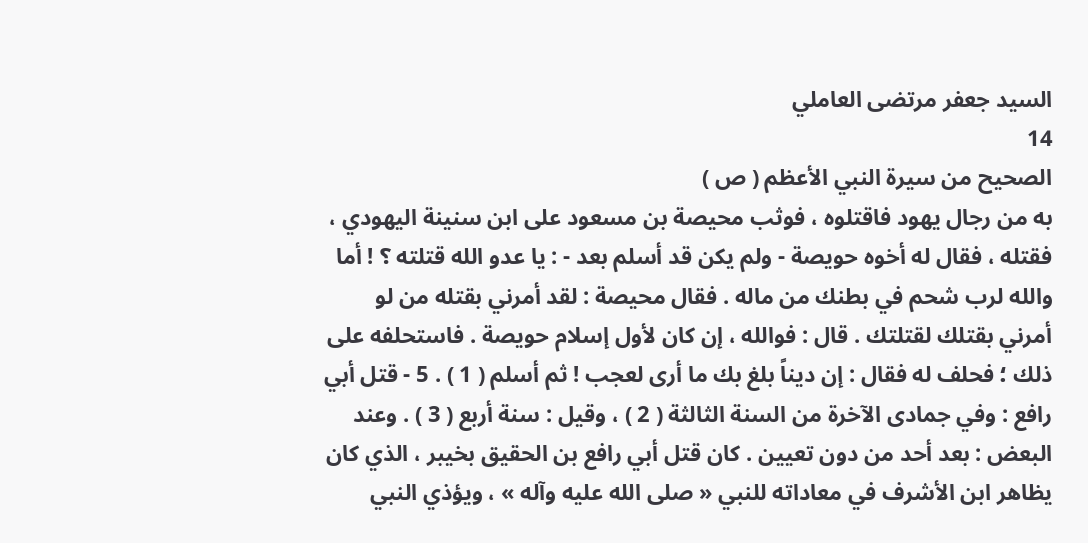السيد جعفر مرتضى العاملي
14
الصحيح من سيرة النبي الأعظم ( ص )
به من رجال يهود فاقتلوه ، فوثب محيصة بن مسعود على ابن سنينة اليهودي ، فقتله ، فقال له أخوه حويصة - ولم يكن قد أسلم بعد - : يا عدو الله قتلته ؟ ! أما والله لرب شحم في بطنك من ماله . فقال محيصة : لقد أمرني بقتله من لو أمرني بقتلك لقتلتك . قال : فوالله ، إن كان لأول إسلام حويصة . فاستحلفه على ذلك ؛ فحلف له فقال : إن ديناً بلغ بك ما أرى لعجب ! ثم أسلم ( 1 ) . 5 - قتل أبي رافع : وفي جمادى الآخرة من السنة الثالثة ( 2 ) ، وقيل : سنة أربع ( 3 ) . وعند البعض : بعد أحد من دون تعيين . كان قتل أبي رافع بن الحقيق بخيبر ، الذي كان يظاهر ابن الأشرف في معاداته للنبي « صلى الله عليه وآله » ، ويؤذي النبي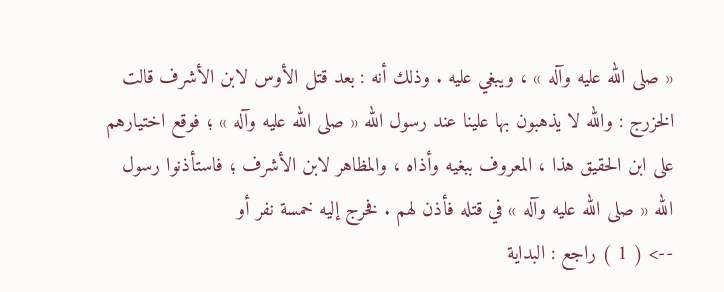« صلى الله عليه وآله » ، ويبغي عليه . وذلك أنه : بعد قتل الأوس لابن الأشرف قالت الخزرج : والله لا يذهبون بها علينا عند رسول الله « صلى الله عليه وآله » ؛ فوقع اختيارهم على ابن الحقيق هذا ، المعروف ببغيه وأذاه ، والمظاهر لابن الأشرف ؛ فاستأذنوا رسول الله « صلى الله عليه وآله » في قتله فأذن لهم . فخرج إليه خمسة نفر أو
--> ( 1 ) راجع : البداية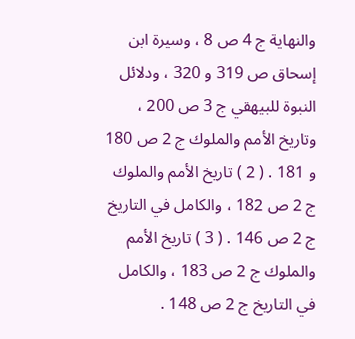والنهاية ج 4 ص 8 ، وسيرة ابن إسحاق ص 319 و 320 ، ودلائل النبوة للبيهقي ج 3 ص 200 ، وتاريخ الأمم والملوك ج 2 ص 180 و 181 . ( 2 ) تاريخ الأمم والملوك ج 2 ص 182 ، والكامل في التاريخ ج 2 ص 146 . ( 3 ) تاريخ الأمم والملوك ج 2 ص 183 ، والكامل في التاريخ ج 2 ص 148 .